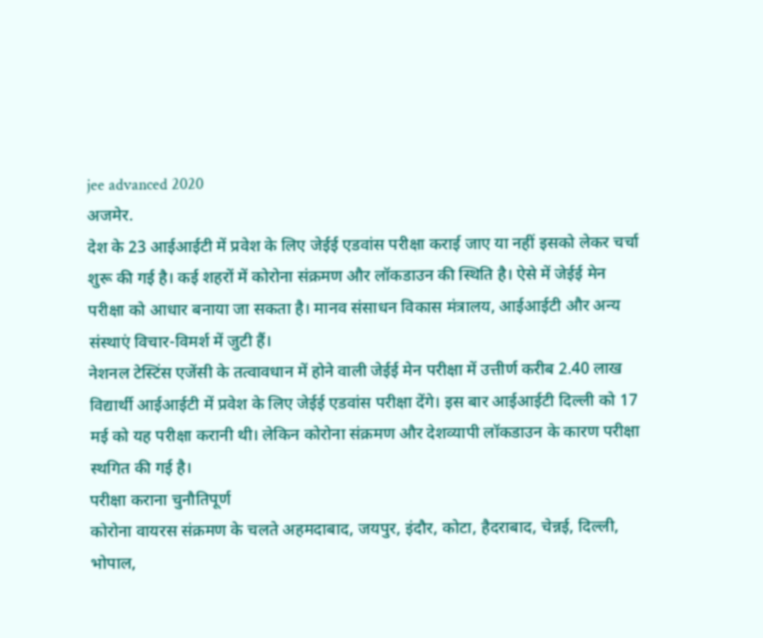jee advanced 2020
अजमेर.
देश के 23 आईआईटी में प्रवेश के लिए जेईई एडवांस परीक्षा कराई जाए या नहीं इसको लेकर चर्चा शुरू की गई है। कई शहरों में कोरोना संक्रमण और लॉकडाउन की स्थिति है। ऐसे में जेईई मेन परीक्षा को आधार बनाया जा सकता है। मानव संसाधन विकास मंत्रालय, आईआईटी और अन्य संस्थाएं विचार-विमर्श में जुटी हैं।
नेशनल टेस्टिंस एजेंसी के तत्वावधान में होने वाली जेईई मेन परीक्षा में उत्तीर्ण करीब 2.40 लाख विद्यार्थी आईआईटी में प्रवेश के लिए जेईई एडवांस परीक्षा देंगे। इस बार आईआईटी दिल्ली को 17 मई को यह परीक्षा करानी थी। लेकिन कोरोना संक्रमण और देशव्यापी लॉकडाउन के कारण परीक्षा स्थगित की गई है।
परीक्षा कराना चुनौतिपूर्ण
कोरोना वायरस संक्रमण के चलते अहमदाबाद, जयपुर, इंदौर, कोटा, हैदराबाद, चेन्नई, दिल्ली, भोपाल,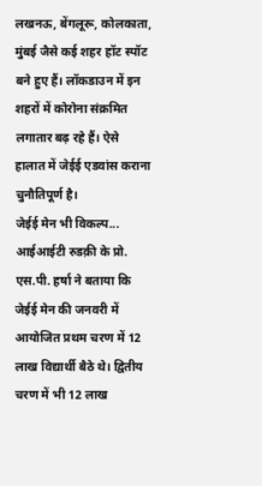लखनऊ, बेंगलूरू, कोलकाता, मुंबई जैसे कई शहर हॉट स्पॉट बने हुए हैं। लॉकडाउन में इन शहरों में कोरोना संक्रमित लगातार बढ़ रहे हैं। ऐसे हालात में जेईई एडवांस कराना चुनौतिपूर्ण है।
जेईई मेन भी विकल्प...
आईआईटी रुडक़ी के प्रो. एस.पी. हर्षा ने बताया कि जेईई मेन की जनवरी में आयोजित प्रथम चरण में 12 लाख विद्यार्थी बैठे थे। द्वितीय चरण में भी 12 लाख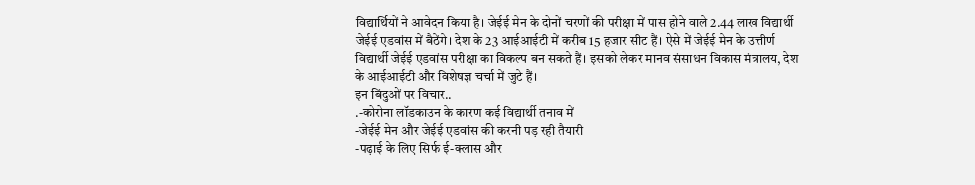विद्यार्थियों ने आवेदन किया है। जेईई मेन के दोनों चरणों की परीक्षा में पास होने वाले 2.44 लाख विद्यार्थी जेईई एडवांस में बैठेंगे। देश के 23 आईआईटी में करीब 15 हजार सीट हैं। ऐसे में जेईई मेन के उत्तीर्ण विद्यार्थी जेईई एडवांस परीक्षा का विकल्प बन सकते हैं। इसको लेकर मानव संसाधन विकास मंत्रालय, देश के आईआईटी और विशेषज्ञ चर्चा में जुटे हैं।
इन बिंदुओं पर विचार..
.-कोरोना लॉडकाउन के कारण कई विद्यार्थी तनाव में
-जेईई मेन और जेईई एडवांस की करनी पड़ रही तैयारी
-पढ़ाई के लिए सिर्फ ई-क्लास और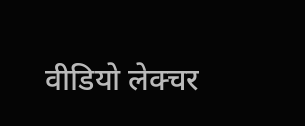वीडियो लेक्चर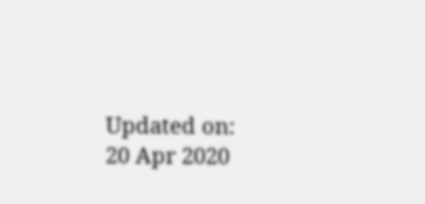Updated on:
20 Apr 2020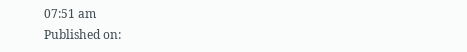07:51 am
Published on: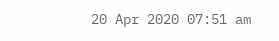20 Apr 2020 07:51 am